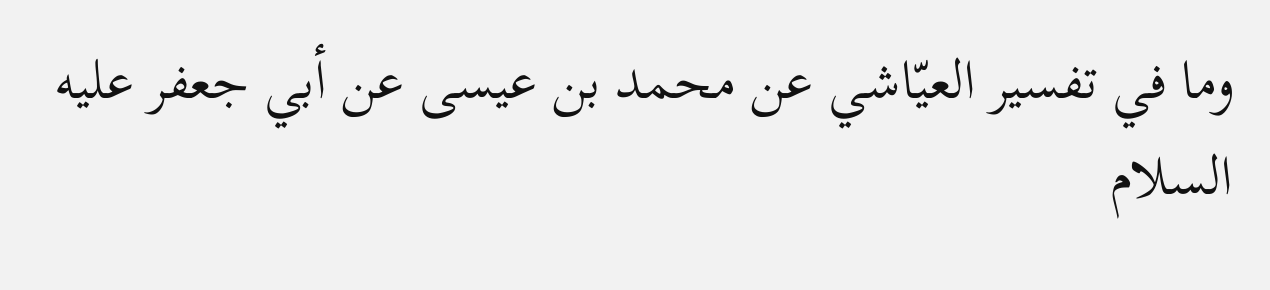وما في تفسير العيّاشي عن محمد بن عيسى عن أبي جعفر عليه السلام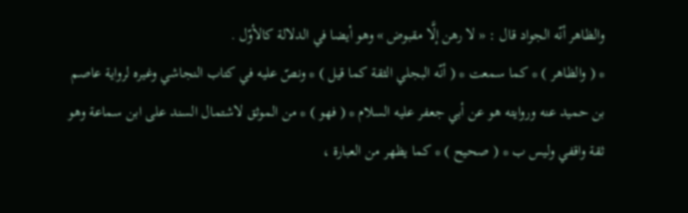والظاهر أنّه الجواد قال : « لا رهن إلَّا مقبوض » وهو أيضا في الدلالة كالأوّل .
* ( والظاهر ) * كما سمعت * ( أنّه البجلي الثقة كما قيل ) * ونصّ عليه في كتاب النجاشي وغيره لرواية عاصم بن حميد عنه وروايته هو عن أبي جعفر عليه السلام * ( فهو ) * من الموثق لاشتمال السند على ابن سماعة وهو ثقة واقفي وليس ب * ( صحيح ) * كما يظهر من العبارة ،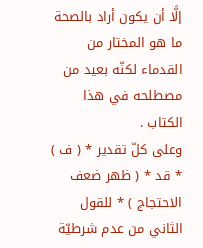إلَّا أن يكون أراد بالصحة ما هو المختار من القدماء لكنّه بعيد من مصطلحه في هذا الكتاب .
وعلى كلّ تقدير * ( ف ) * قد * ( ظهر ضعف الاحتجاج ) * للقول الثاني من عدم شرطيّة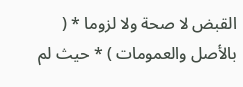القبض لا صحة ولا لزوما * ( بالأصل والعمومات ) * حيث لم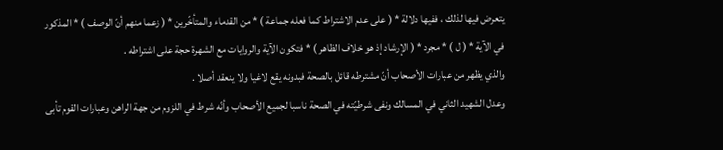يتعرض فيها لذلك ، ففيها دلالة * ( على عدم الاشتراط كما فعله جماعة ) * من القدماء والمتأخّرين * ( زعما منهم أنّ الوصف ) * المذكور في الآية * ( ل ) * مجرد * ( الإرشاد إذ هو خلاف الظاهر ) * فتكون الآية والروايات مع الشهرة حجة على اشتراطه .
والذي يظهر من عبارات الأصحاب أنّ مشترطه قائل بالصحة فبدونه يقع لاغيا ولا ينعقد أصلا .
وعدل الشهيد الثاني في المسالك ونفى شرطيّته في الصحة ناسبا لجميع الأصحاب وأنّه شرط في اللزوم من جهة الراهن وعبارات القوم تأبى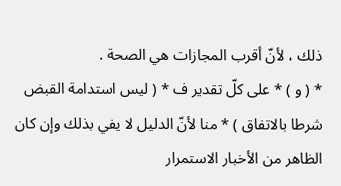ذلك ، لأنّ أقرب المجازات هي الصحة .
* ( و ) * على كلّ تقدير ف * ( ليس استدامة القبض شرطا بالاتفاق ) * منا لأنّ الدليل لا يفي بذلك وإن كان الظاهر من الأخبار الاستمرار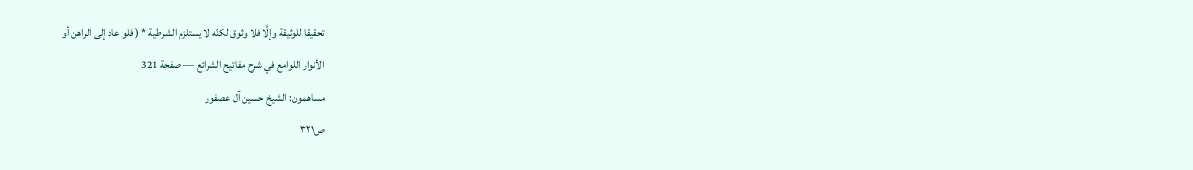تحقيقا للوثيقة وإلَّا فلا وثوق لكنّه لا يستلزم الشرطية * ( فلو عاد إلى الراهن أو
الأنوار اللوامع في شرح مفاتيح الشرائع — صفحة 321
مساهمون: الشيخ حسين آل عصفور
ص٣٢١